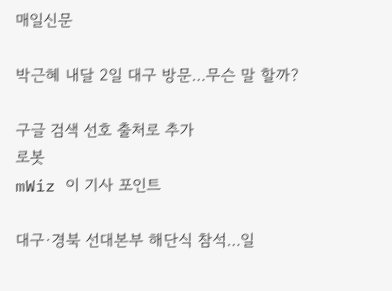매일신문

박근혜 내달 2일 대구 방문…무슨 말 할까?

구글 검색 선호 출처로 추가
로봇
mWiz 이 기사 포인트

대구·경북 선대본부 해단식 참석…일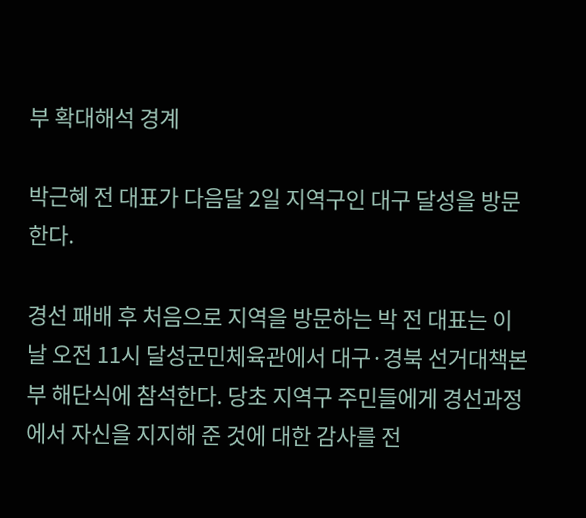부 확대해석 경계

박근혜 전 대표가 다음달 2일 지역구인 대구 달성을 방문한다.

경선 패배 후 처음으로 지역을 방문하는 박 전 대표는 이날 오전 11시 달성군민체육관에서 대구·경북 선거대책본부 해단식에 참석한다. 당초 지역구 주민들에게 경선과정에서 자신을 지지해 준 것에 대한 감사를 전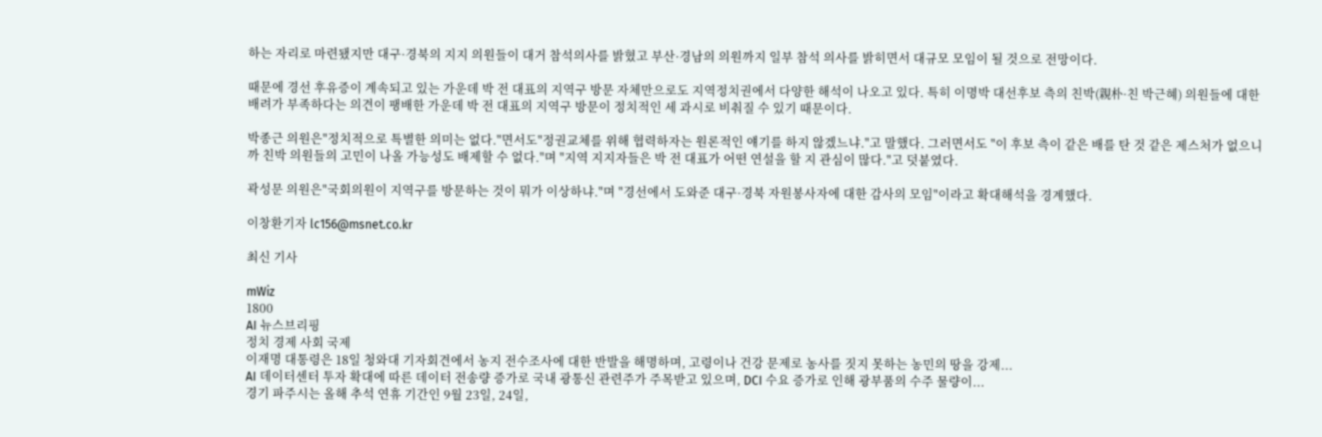하는 자리로 마련됐지만 대구·경북의 지지 의원들이 대거 참석의사를 밝혔고 부산·경남의 의원까지 일부 참석 의사를 밝히면서 대규모 모임이 될 것으로 전망이다.

때문에 경선 후유증이 계속되고 있는 가운데 박 전 대표의 지역구 방문 자체만으로도 지역정치권에서 다양한 해석이 나오고 있다. 특히 이명박 대선후보 측의 친박(親朴·친 박근혜) 의원들에 대한 배려가 부족하다는 의견이 팽배한 가운데 박 전 대표의 지역구 방문이 정치적인 세 과시로 비춰질 수 있기 때문이다.

박종근 의원은"정치적으로 특별한 의미는 없다."면서도"정권교체를 위해 협력하자는 원론적인 얘기를 하지 않겠느냐."고 말했다. 그러면서도 "이 후보 측이 같은 배를 탄 것 같은 제스처가 없으니까 친박 의원들의 고민이 나올 가능성도 배제할 수 없다."며 "지역 지지자들은 박 전 대표가 어떤 연설을 할 지 관심이 많다."고 덧붙였다.

곽성문 의원은"국회의원이 지역구를 방문하는 것이 뭐가 이상하냐."며 "경선에서 도와준 대구·경북 자원봉사자에 대한 감사의 모임"이라고 확대해석을 경계했다.

이창환기자 lc156@msnet.co.kr

최신 기사

mWiz
1800
AI 뉴스브리핑
정치 경제 사회 국제
이재명 대통령은 18일 청와대 기자회견에서 농지 전수조사에 대한 반발을 해명하며, 고령이나 건강 문제로 농사를 짓지 못하는 농민의 땅을 강제...
AI 데이터센터 투자 확대에 따른 데이터 전송량 증가로 국내 광통신 관련주가 주목받고 있으며, DCI 수요 증가로 인해 광부품의 수주 물량이...
경기 파주시는 올해 추석 연휴 기간인 9월 23일, 24일,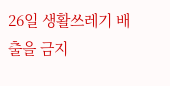26일 생활쓰레기 배출을 금지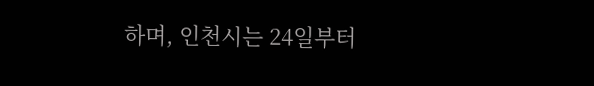하며, 인천시는 24일부터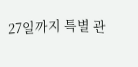27일까지 특별 관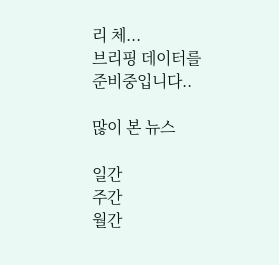리 체...
브리핑 데이터를 준비중입니다..

많이 본 뉴스

일간
주간
월간